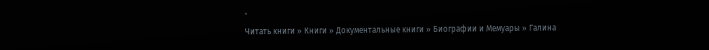`
Читать книги » Книги » Документальные книги » Биографии и Мемуары » Галина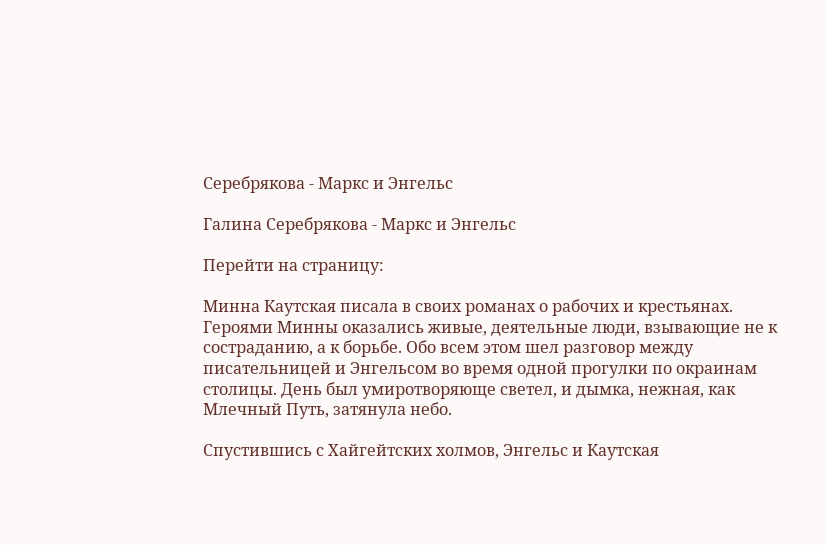Серебрякова - Маркс и Энгельс

Галина Серебрякова - Маркс и Энгельс

Перейти на страницу:

Минна Каутская писала в своих романах о рабочих и крестьянах. Героями Минны оказались живые, деятельные люди, взывающие не к состраданию, а к борьбе. Обо всем этом шел разговор между писательницей и Энгельсом во время одной прогулки по окраинам столицы. День был умиротворяюще светел, и дымка, нежная, как Млечный Путь, затянула небо.

Спустившись с Хайгейтских холмов, Энгельс и Каутская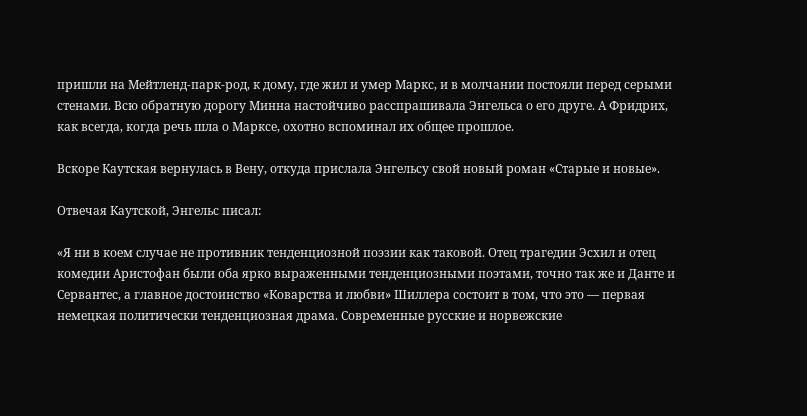пришли на Мейтленд-парк-род, к дому, где жил и умер Маркс, и в молчании постояли перед серыми стенами. Всю обратную дорогу Минна настойчиво расспрашивала Энгельса о его друге. А Фридрих, как всегда, когда речь шла о Марксе, охотно вспоминал их общее прошлое.

Вскоре Каутская вернулась в Вену, откуда прислала Энгельсу свой новый роман «Старые и новые».

Отвечая Каутской, Энгельс писал:

«Я ни в коем случае не противник тенденциозной поэзии как таковой. Отец трагедии Эсхил и отец комедии Аристофан были оба ярко выраженными тенденциозными поэтами, точно так же и Данте и Сервантес, а главное достоинство «Коварства и любви» Шиллера состоит в том, что это — первая немецкая политически тенденциозная драма. Современные русские и норвежские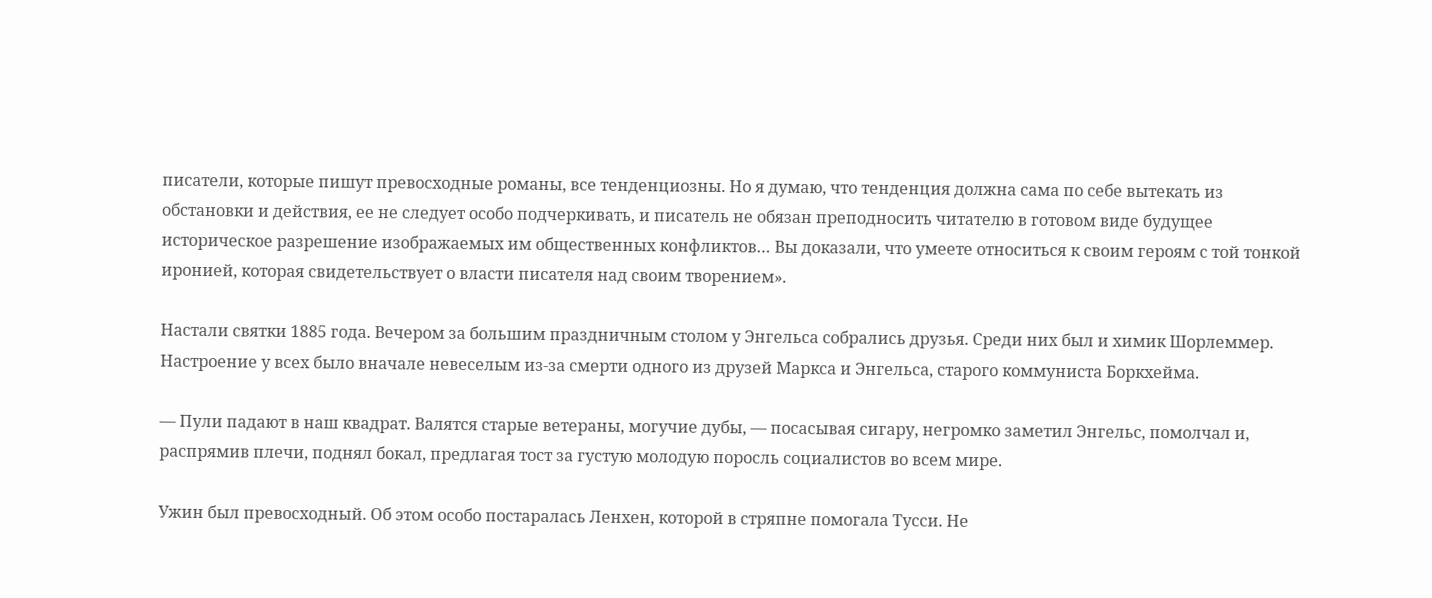писатели, которые пишут превосходные романы, все тенденциозны. Но я думаю, что тенденция должна сама по себе вытекать из обстановки и действия, ее не следует особо подчеркивать, и писатель не обязан преподносить читателю в готовом виде будущее историческое разрешение изображаемых им общественных конфликтов… Вы доказали, что умеете относиться к своим героям с той тонкой иронией, которая свидетельствует о власти писателя над своим творением».

Настали святки 1885 года. Вечером за большим праздничным столом у Энгельса собрались друзья. Среди них был и химик Шорлеммер. Настроение у всех было вначале невеселым из-за смерти одного из друзей Маркса и Энгельса, старого коммуниста Боркхейма.

— Пули падают в наш квадрат. Валятся старые ветераны, могучие дубы, — посасывая сигару, негромко заметил Энгельс, помолчал и, распрямив плечи, поднял бокал, предлагая тост за густую молодую поросль социалистов во всем мире.

Ужин был превосходный. Об этом особо постаралась Ленхен, которой в стряпне помогала Тусси. Не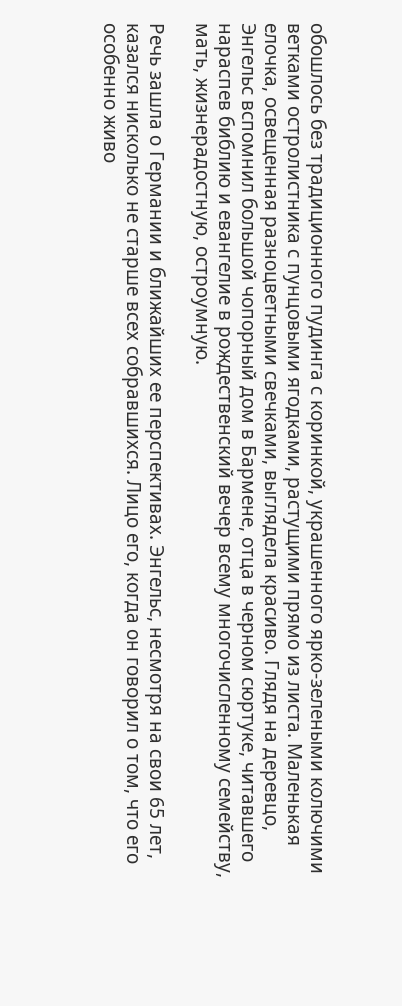обошлось без традиционного пудинга с коринкой, украшенного ярко-зелеными колючими ветками остролистника с пунцовыми ягодками, растущими прямо из листа. Маленькая елочка, освещенная разноцветными свечками, выглядела красиво. Глядя на деревцо, Энгельс вспомнил большой чопорный дом в Бармене, отца в черном сюртуке, читавшего нараспев библию и евангелие в рождественский вечер всему многочисленному семейству, мать, жизнерадостную, остроумную.

Речь зашла о Германии и ближайших ее перспективах. Энгельс, несмотря на свои 65 лет, казался нисколько не старше всех собравшихся. Лицо его, когда он говорил о том, что его особенно живо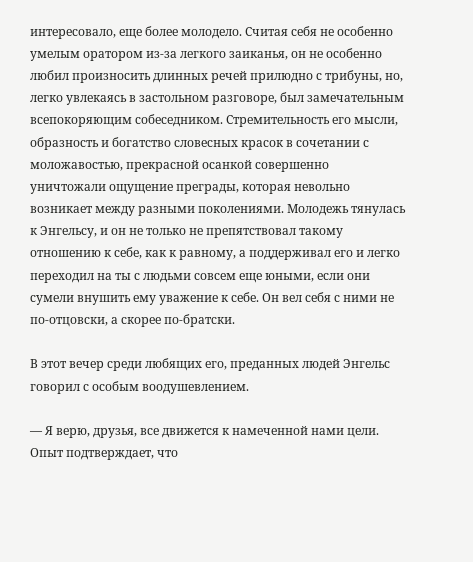интересовало, еще более молодело. Считая себя не особенно умелым оратором из-за легкого заиканья, он не особенно любил произносить длинных речей прилюдно с трибуны, но, легко увлекаясь в застольном разговоре, был замечательным всепокоряющим собеседником. Стремительность его мысли, образность и богатство словесных красок в сочетании с моложавостью, прекрасной осанкой совершенно уничтожали ощущение преграды, которая невольно возникает между разными поколениями. Молодежь тянулась к Энгельсу, и он не только не препятствовал такому отношению к себе, как к равному, а поддерживал его и легко переходил на ты с людьми совсем еще юными, если они сумели внушить ему уважение к себе. Он вел себя с ними не по-отцовски, а скорее по-братски.

В этот вечер среди любящих его, преданных людей Энгельс говорил с особым воодушевлением.

— Я верю, друзья, все движется к намеченной нами цели. Опыт подтверждает, что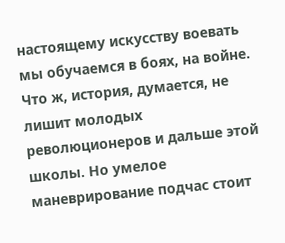настоящему искусству воевать мы обучаемся в боях, на войне. Что ж, история, думается, не лишит молодых революционеров и дальше этой школы. Но умелое маневрирование подчас стоит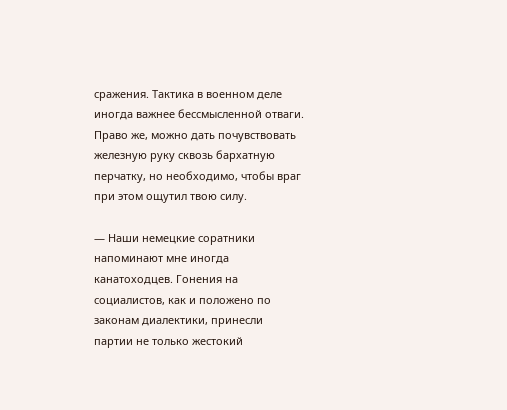сражения. Тактика в военном деле иногда важнее бессмысленной отваги. Право же, можно дать почувствовать железную руку сквозь бархатную перчатку, но необходимо, чтобы враг при этом ощутил твою силу.

— Наши немецкие соратники напоминают мне иногда канатоходцев. Гонения на социалистов, как и положено по законам диалектики, принесли партии не только жестокий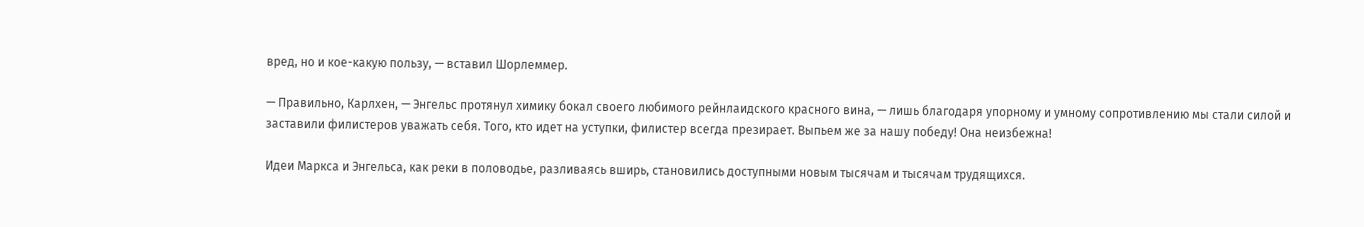вред, но и кое-какую пользу, — вставил Шорлеммер.

— Правильно, Карлхен, — Энгельс протянул химику бокал своего любимого рейнлаидского красного вина, — лишь благодаря упорному и умному сопротивлению мы стали силой и заставили филистеров уважать себя. Того, кто идет на уступки, филистер всегда презирает. Выпьем же за нашу победу! Она неизбежна!

Идеи Маркса и Энгельса, как реки в половодье, разливаясь вширь, становились доступными новым тысячам и тысячам трудящихся.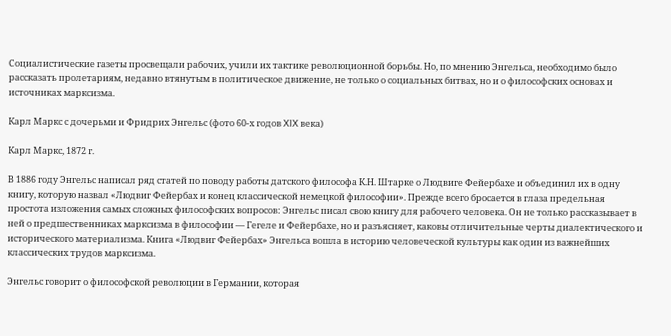Социалистические газеты просвещали рабочих, учили их тактике революционной борьбы. Но, по мнению Энгельса, необходимо было рассказать пролетариям, недавно втянутым в политическое движение, не только о социальных битвах, но и о философских основах и источниках марксизма.

Карл Маркс с дочерьми и Фридрих Энгельс (фото 60-х годов XIX века)

Карл Маркс, 1872 г.

В 1886 году Энгельс написал ряд статей по поводу работы датского философа К.Н. Штарке о Людвиге Фейербахе и объединил их в одну книгу, которую назвал «Людвиг Фейербах и конец классической немецкой философии». Прежде всего бросается в глаза предельная простота изложения самых сложных философских вопросов: Энгельс писал свою книгу для рабочего человека. Он не только рассказывает в ней о предшественниках марксизма в философии — Гегеле и Фейербахе, но и разъясняет, каковы отличительные черты диалектического и исторического материализма. Книга «Людвиг Фейербах» Энгельса вошла в историю человеческой культуры как один из важнейших классических трудов марксизма.

Энгельс говорит о философской революции в Германии, которая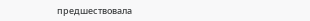предшествовала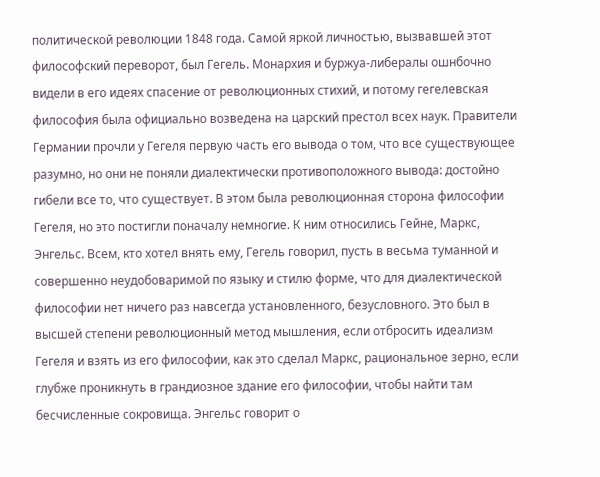политической революции 1848 года. Самой яркой личностью, вызвавшей этот философский переворот, был Гегель. Монархия и буржуа-либералы ошнбочно видели в его идеях спасение от революционных стихий, и потому гегелевская философия была официально возведена на царский престол всех наук. Правители Германии прочли у Гегеля первую часть его вывода о том, что все существующее разумно, но они не поняли диалектически противоположного вывода: достойно гибели все то, что существует. В этом была революционная сторона философии Гегеля, но это постигли поначалу немногие. К ним относились Гейне, Маркс, Энгельс. Всем, кто хотел внять ему, Гегель говорил, пусть в весьма туманной и совершенно неудобоваримой по языку и стилю форме, что для диалектической философии нет ничего раз навсегда установленного, безусловного. Это был в высшей степени революционный метод мышления, если отбросить идеализм Гегеля и взять из его философии, как это сделал Маркс, рациональное зерно, если глубже проникнуть в грандиозное здание его философии, чтобы найти там бесчисленные сокровища. Энгельс говорит о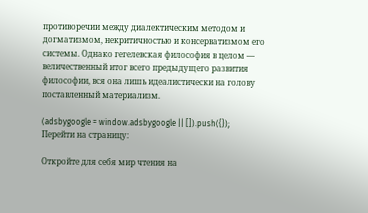противоречии между диалектическим методом и догматизмом, некритичностью и консерватизмом его системы. Однако гегелевская философия в целом — величественный итог всего предыдущего развития философии, вся она лишь идеалистически на голову поставленный материализм.

(adsbygoogle = window.adsbygoogle || []).push({});
Перейти на страницу:

Откройте для себя мир чтения на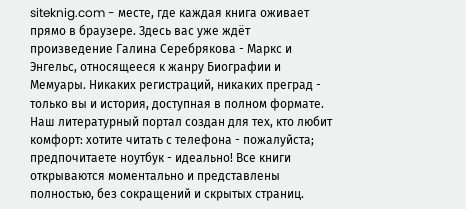siteknig.com - месте, где каждая книга оживает прямо в браузере. Здесь вас уже ждёт произведение Галина Серебрякова - Маркс и Энгельс, относящееся к жанру Биографии и Мемуары. Никаких регистраций, никаких преград - только вы и история, доступная в полном формате. Наш литературный портал создан для тех, кто любит комфорт: хотите читать с телефона - пожалуйста; предпочитаете ноутбук - идеально! Все книги открываются моментально и представлены полностью, без сокращений и скрытых страниц.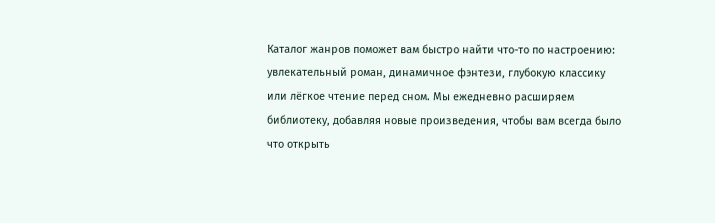Каталог жанров поможет вам быстро найти что-то по настроению: увлекательный роман, динамичное фэнтези, глубокую классику или лёгкое чтение перед сном. Мы ежедневно расширяем библиотеку, добавляя новые произведения, чтобы вам всегда было что открыть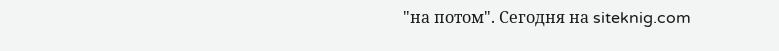"на потом". Сегодня на siteknig.com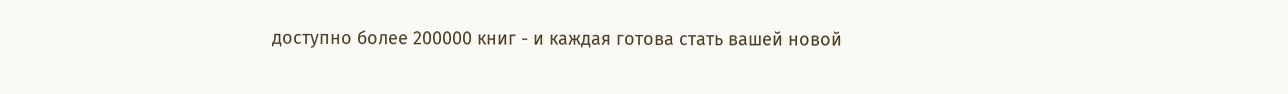доступно более 200000 книг - и каждая готова стать вашей новой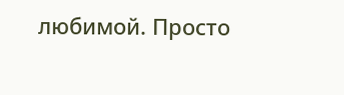любимой. Просто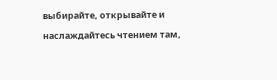выбирайте, открывайте и наслаждайтесь чтением там,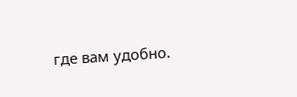где вам удобно.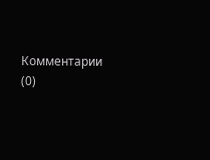Комментарии (0)